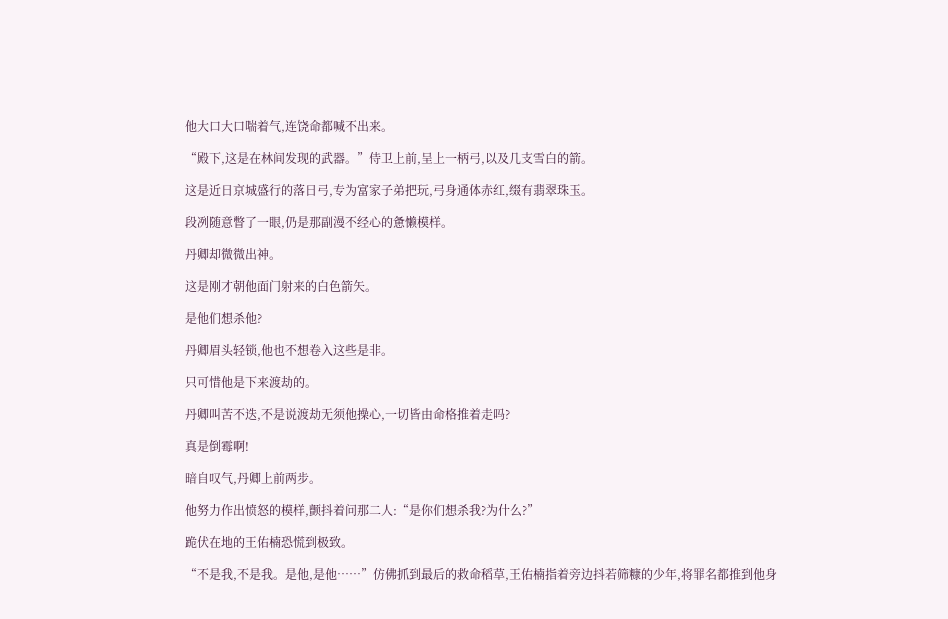他大口大口喘着气,连饶命都喊不出来。

“殿下,这是在林间发现的武器。”侍卫上前,呈上一柄弓,以及几支雪白的箭。

这是近日京城盛行的落日弓,专为富家子弟把玩,弓身通体赤红,缀有翡翠珠玉。

段冽随意瞥了一眼,仍是那副漫不经心的惫懒模样。

丹卿却微微出神。

这是刚才朝他面门射来的白色箭矢。

是他们想杀他?

丹卿眉头轻锁,他也不想卷入这些是非。

只可惜他是下来渡劫的。

丹卿叫苦不迭,不是说渡劫无须他操心,一切皆由命格推着走吗?

真是倒霉啊!

暗自叹气,丹卿上前两步。

他努力作出愤怒的模样,颤抖着问那二人:“是你们想杀我?为什么?”

跪伏在地的王佑楠恐慌到极致。

“不是我,不是我。是他,是他……”仿佛抓到最后的救命稻草,王佑楠指着旁边抖若筛糠的少年,将罪名都推到他身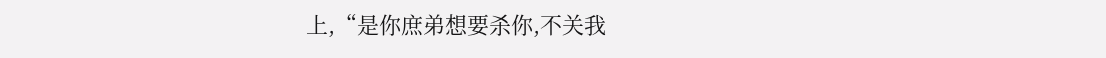上,“是你庶弟想要杀你,不关我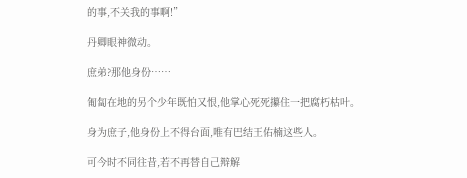的事,不关我的事啊!”

丹卿眼神微动。

庶弟?那他身份……

匍匐在地的另个少年既怕又恨,他掌心死死攥住一把腐朽枯叶。

身为庶子,他身份上不得台面,唯有巴结王佑楠这些人。

可今时不同往昔,若不再替自己辩解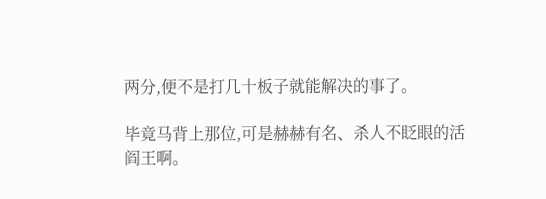两分,便不是打几十板子就能解决的事了。

毕竟马背上那位,可是赫赫有名、杀人不眨眼的活阎王啊。